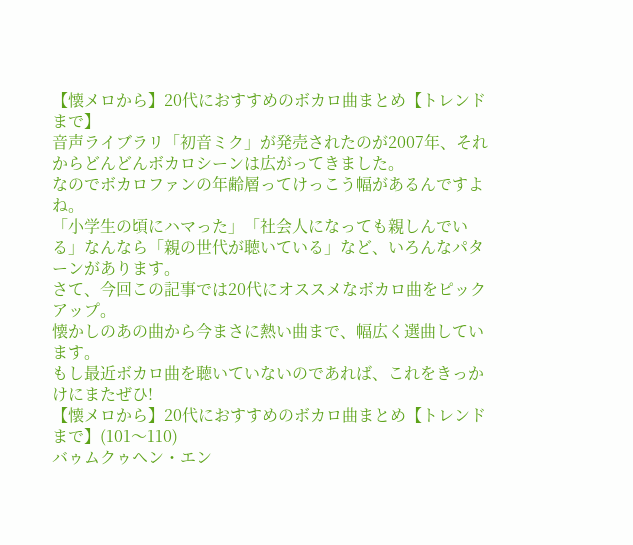【懐メロから】20代におすすめのボカロ曲まとめ【トレンドまで】
音声ライブラリ「初音ミク」が発売されたのが2007年、それからどんどんボカロシーンは広がってきました。
なのでボカロファンの年齢層ってけっこう幅があるんですよね。
「小学生の頃にハマった」「社会人になっても親しんでいる」なんなら「親の世代が聴いている」など、いろんなパターンがあります。
さて、今回この記事では20代にオススメなボカロ曲をピックアップ。
懐かしのあの曲から今まさに熱い曲まで、幅広く選曲しています。
もし最近ボカロ曲を聴いていないのであれば、これをきっかけにまたぜひ!
【懐メロから】20代におすすめのボカロ曲まとめ【トレンドまで】(101〜110)
バゥムクゥヘン・エン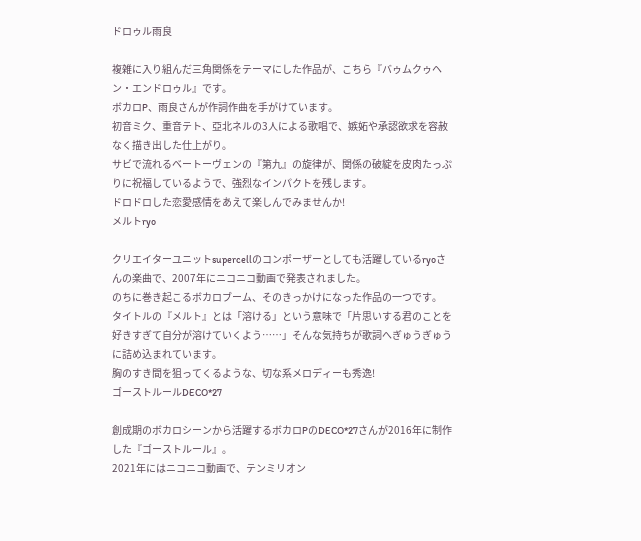ドロゥル雨良

複雑に入り組んだ三角関係をテーマにした作品が、こちら『バゥムクゥヘン・エンドロゥル』です。
ボカロP、雨良さんが作詞作曲を手がけています。
初音ミク、重音テト、亞北ネルの3人による歌唱で、嫉妬や承認欲求を容赦なく描き出した仕上がり。
サビで流れるベートーヴェンの『第九』の旋律が、関係の破綻を皮肉たっぷりに祝福しているようで、強烈なインパクトを残します。
ドロドロした恋愛感情をあえて楽しんでみませんか!
メルトryo

クリエイターユニットsupercellのコンポーザーとしても活躍しているryoさんの楽曲で、2007年にニコニコ動画で発表されました。
のちに巻き起こるボカロブーム、そのきっかけになった作品の一つです。
タイトルの『メルト』とは「溶ける」という意味で「片思いする君のことを好きすぎて自分が溶けていくよう……」そんな気持ちが歌詞へぎゅうぎゅうに詰め込まれています。
胸のすき間を狙ってくるような、切な系メロディーも秀逸!
ゴーストルールDECO*27

創成期のボカロシーンから活躍するボカロPのDECO*27さんが2016年に制作した『ゴーストルール』。
2021年にはニコニコ動画で、テンミリオン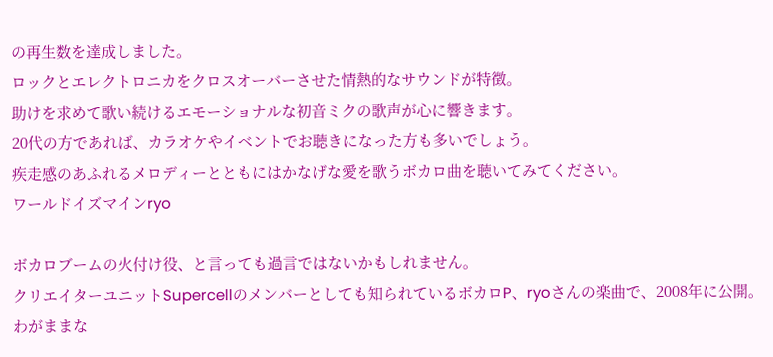の再生数を達成しました。
ロックとエレクトロニカをクロスオーバーさせた情熱的なサウンドが特徴。
助けを求めて歌い続けるエモーショナルな初音ミクの歌声が心に響きます。
20代の方であれば、カラオケやイベントでお聴きになった方も多いでしょう。
疾走感のあふれるメロディーとともにはかなげな愛を歌うボカロ曲を聴いてみてください。
ワールドイズマインryo

ボカロブームの火付け役、と言っても過言ではないかもしれません。
クリエイターユニットSupercellのメンバーとしても知られているボカロP、ryoさんの楽曲で、2008年に公開。
わがままな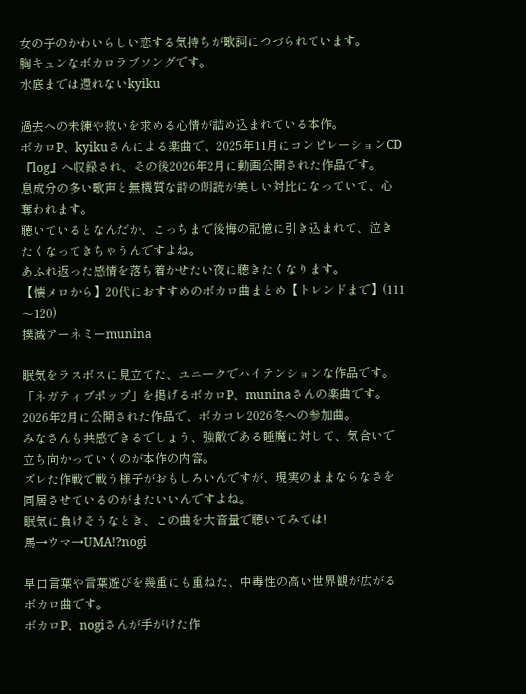女の子のかわいらしい恋する気持ちが歌詞につづられています。
胸キュンなボカロラブソングです。
水底までは還れないkyiku

過去への未練や救いを求める心情が詰め込まれている本作。
ボカロP、kyikuさんによる楽曲で、2025年11月にコンピレーションCD『log』へ収録され、その後2026年2月に動画公開された作品です。
息成分の多い歌声と無機質な詩の朗読が美しい対比になっていて、心奪われます。
聴いているとなんだか、こっちまで後悔の記憶に引き込まれて、泣きたくなってきちゃうんですよね。
あふれ返った感情を落ち着かせたい夜に聴きたくなります。
【懐メロから】20代におすすめのボカロ曲まとめ【トレンドまで】(111〜120)
撲滅アーネミーmunina

眠気をラスボスに見立てた、ユニークでハイテンションな作品です。
「ネガティブポップ」を掲げるボカロP、muninaさんの楽曲です。
2026年2月に公開された作品で、ボカコレ2026冬への参加曲。
みなさんも共感できるでしょう、強敵である睡魔に対して、気合いで立ち向かっていくのが本作の内容。
ズレた作戦で戦う様子がおもしろいんですが、現実のままならなさを同居させているのがまたいいんですよね。
眠気に負けそうなとき、この曲を大音量で聴いてみては!
馬→ウマ→UMA!?nogi

早口言葉や言葉遊びを幾重にも重ねた、中毒性の高い世界観が広がるボカロ曲です。
ボカロP、nogiさんが手がけた作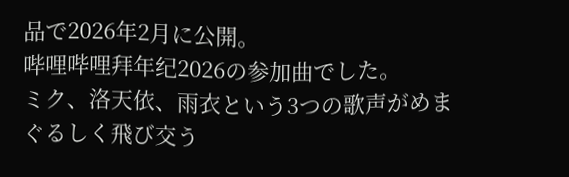品で2026年2月に公開。
哔哩哔哩拜年纪2026の参加曲でした。
ミク、洛天依、雨衣という3つの歌声がめまぐるしく飛び交う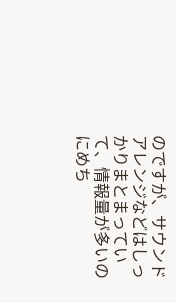のですが、サウンドアレンジなどはしっかりまとまっていて、情報量が多いのにめち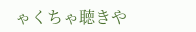ゃくちゃ聴きや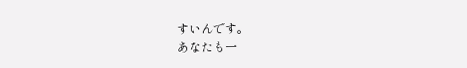すいんです。
あなたも一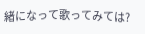緒になって歌ってみては?